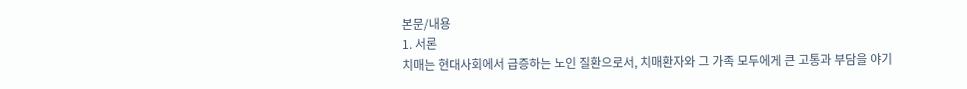본문/내용
1. 서론
치매는 현대사회에서 급증하는 노인 질환으로서, 치매환자와 그 가족 모두에게 큰 고통과 부담을 야기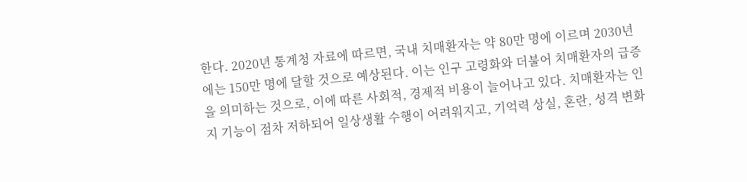한다. 2020년 통계청 자료에 따르면, 국내 치매환자는 약 80만 명에 이르며 2030년에는 150만 명에 달할 것으로 예상된다. 이는 인구 고령화와 더불어 치매환자의 급증을 의미하는 것으로, 이에 따른 사회적, 경제적 비용이 늘어나고 있다. 치매환자는 인지 기능이 점차 저하되어 일상생활 수행이 어려워지고, 기억력 상실, 혼란, 성격 변화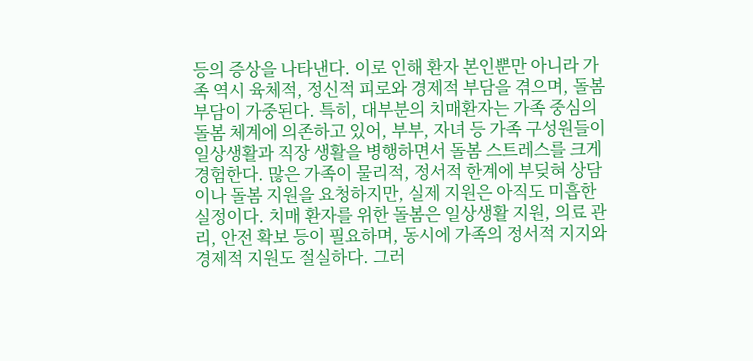등의 증상을 나타낸다. 이로 인해 환자 본인뿐만 아니라 가족 역시 육체적, 정신적 피로와 경제적 부담을 겪으며, 돌봄 부담이 가중된다. 특히, 대부분의 치매환자는 가족 중심의 돌봄 체계에 의존하고 있어, 부부, 자녀 등 가족 구성원들이 일상생활과 직장 생활을 병행하면서 돌봄 스트레스를 크게 경험한다. 많은 가족이 물리적, 정서적 한계에 부딪혀 상담이나 돌봄 지원을 요청하지만, 실제 지원은 아직도 미흡한 실정이다. 치매 환자를 위한 돌봄은 일상생활 지원, 의료 관리, 안전 확보 등이 필요하며, 동시에 가족의 정서적 지지와 경제적 지원도 절실하다. 그러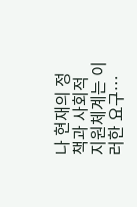나 현재의 정책과 사회적 지원체계는 이러한 요구…